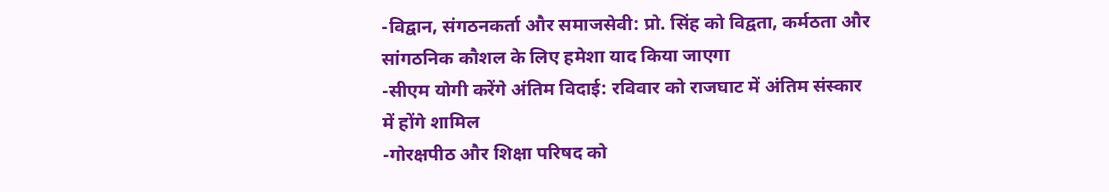-विद्वान, संगठनकर्ता और समाजसेवी: प्रो. सिंह को विद्वता, कर्मठता और सांगठनिक कौशल के लिए हमेशा याद किया जाएगा
-सीएम योगी करेंगे अंतिम विदाई: रविवार को राजघाट में अंतिम संस्कार में होंगे शामिल
-गोरक्षपीठ और शिक्षा परिषद को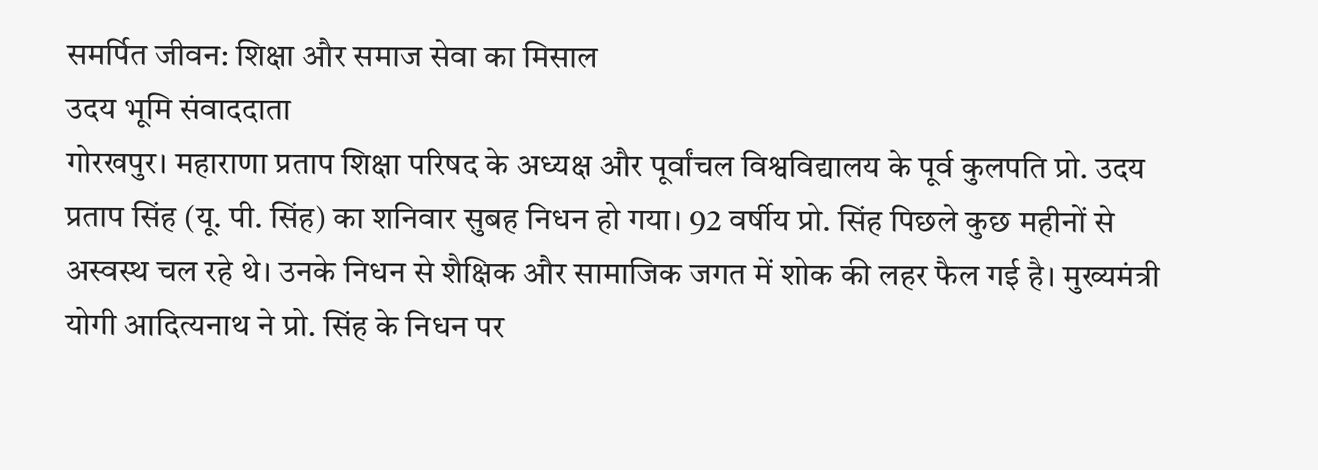समर्पित जीवन: शिक्षा और समाज सेवा का मिसाल
उदय भूमि संवाददाता
गोरखपुर। महाराणा प्रताप शिक्षा परिषद के अध्यक्ष और पूर्वांचल विश्वविद्यालय के पूर्व कुलपति प्रो. उदय प्रताप सिंह (यू. पी. सिंह) का शनिवार सुबह निधन हो गया। 92 वर्षीय प्रो. सिंह पिछले कुछ महीनों से अस्वस्थ चल रहे थे। उनके निधन से शैक्षिक और सामाजिक जगत में शोक की लहर फैल गई है। मुख्यमंत्री योगी आदित्यनाथ ने प्रो. सिंह के निधन पर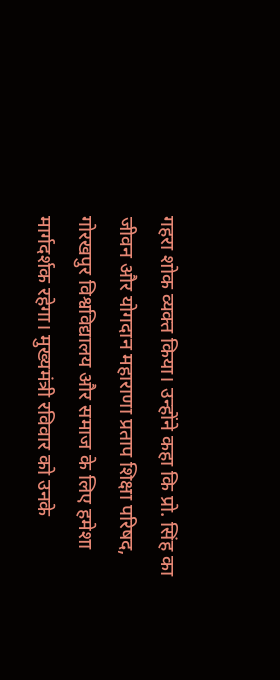गहरा शोक व्यक्त किया। उन्होंने कहा कि प्रो. सिंह का जीवन और योगदान महाराणा प्रताप शिक्षा परिषद, गोरखपुर विश्वविद्यालय और समाज के लिए हमेशा मार्गदर्शक रहेगा। मुख्यमंत्री रविवार को उनके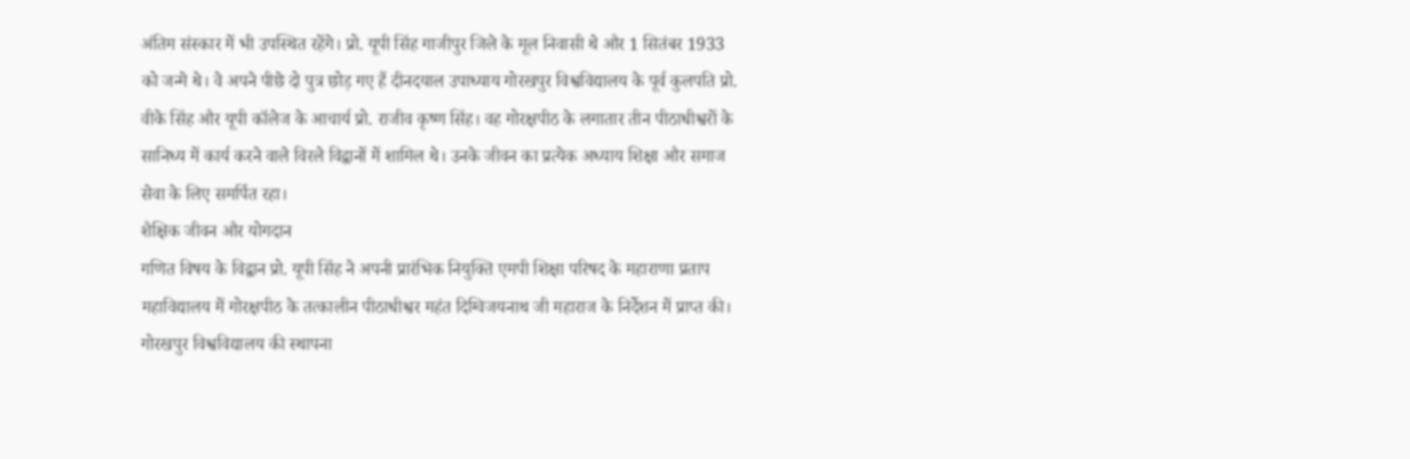अंतिम संस्कार में भी उपस्थित रहेंगे। प्रो. यूपी सिंह गाजीपुर जिले के मूल निवासी थे और 1 सितंबर 1933 को जन्मे थे। वे अपने पीछे दो पुत्र छोड़ गए हैं दीनदयाल उपाध्याय गोरखपुर विश्वविद्यालय के पूर्व कुलपति प्रो. वीके सिंह और यूपी कॉलेज के आचार्य प्रो. राजीव कृष्ण सिंह। वह गोरक्षपीठ के लगातार तीन पीठाधीश्वरों के सानिध्य में कार्य करने वाले विरले विद्वानों में शामिल थे। उनके जीवन का प्रत्येक अध्याय शिक्षा और समाज सेवा के लिए समर्पित रहा।
शैक्षिक जीवन और योगदान
गणित विषय के विद्वान प्रो. यूपी सिंह ने अपनी प्रारंभिक नियुक्ति एमपी शिक्षा परिषद के महाराणा प्रताप महाविद्यालय में गोरक्षपीठ के तत्कालीन पीठाधीश्वर महंत दिग्विजयनाथ जी महाराज के निर्देशन में प्राप्त की। गोरखपुर विश्वविद्यालय की स्थापना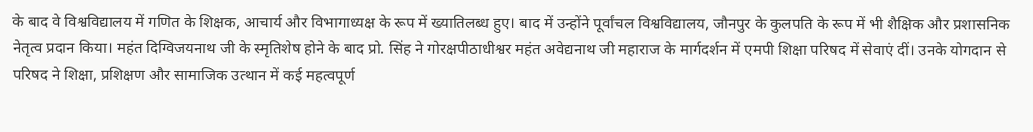के बाद वे विश्वविद्यालय में गणित के शिक्षक, आचार्य और विभागाध्यक्ष के रूप में ख्यातिलब्ध हुए। बाद में उन्होंने पूर्वांचल विश्वविद्यालय, जौनपुर के कुलपति के रूप में भी शैक्षिक और प्रशासनिक नेतृत्व प्रदान किया। महंत दिग्विजयनाथ जी के स्मृतिशेष होने के बाद प्रो. सिंह ने गोरक्षपीठाधीश्वर महंत अवेद्यनाथ जी महाराज के मार्गदर्शन में एमपी शिक्षा परिषद में सेवाएं दीं। उनके योगदान से परिषद ने शिक्षा, प्रशिक्षण और सामाजिक उत्थान में कई महत्वपूर्ण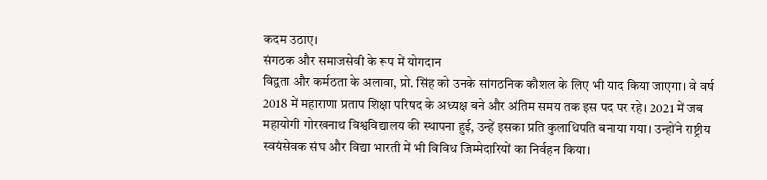कदम उठाए।
संगठक और समाजसेवी के रूप में योगदान
विद्वता और कर्मठता के अलावा, प्रो. सिंह को उनके सांगठनिक कौशल के लिए भी याद किया जाएगा। वे वर्ष 2018 में महाराणा प्रताप शिक्षा परिषद के अध्यक्ष बने और अंतिम समय तक इस पद पर रहे। 2021 में जब महायोगी गोरखनाथ विश्वविद्यालय की स्थापना हुई, उन्हें इसका प्रति कुलाधिपति बनाया गया। उन्होंने राष्ट्रीय स्वयंसेवक संघ और विद्या भारती में भी विविध जिम्मेदारियों का निर्वहन किया।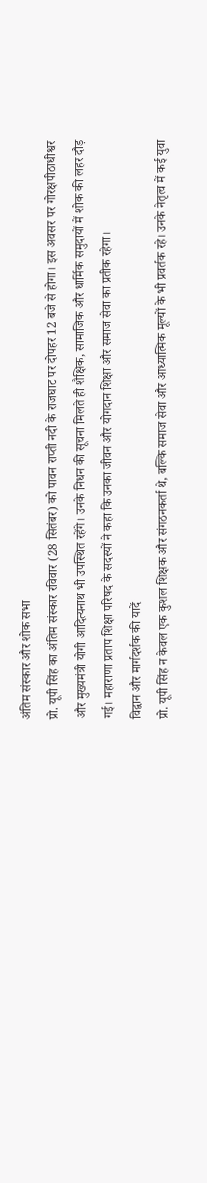अंतिम संस्कार और शोक सभा
प्रो. यूपी सिंह का अंतिम संस्कार रविवार (28 सितंबर) को पावन राप्ती नदी के राजघाट पर दोपहर 12 बजे से होगा। इस अवसर पर गोरक्षपीठाधीश्वर और मुख्यमंत्री योगी आदित्यनाथ भी उपस्थित रहेंगे। उनके निधन की सूचना मिलते ही शैक्षिक, सामाजिक और धार्मिक समुदायों में शोक की लहर दौड़ गई। महाराणा प्रताप शिक्षा परिषद के सदस्यों ने कहा कि उनका जीवन और योगदान शिक्षा और समाज सेवा का प्रतीक रहेगा।
विद्वान और मार्गदर्शक की यादें
प्रो. यूपी सिंह न केवल एक कुशल शिक्षक और संगठनकर्ता थे, बल्कि समाज सेवा और आध्यात्मिक मूल्यों के भी प्रवर्तक रहे। उनके नेतृत्व में कई युवा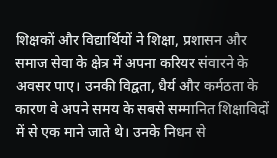शिक्षकों और विद्यार्थियों ने शिक्षा, प्रशासन और समाज सेवा के क्षेत्र में अपना करियर संवारने के अवसर पाए। उनकी विद्वता, धैर्य और कर्मठता के कारण वे अपने समय के सबसे सम्मानित शिक्षाविदों में से एक माने जाते थे। उनके निधन से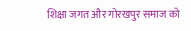शिक्षा जगत और गोरखपुर समाज को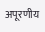अपूरणीय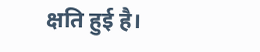क्षति हुई है।